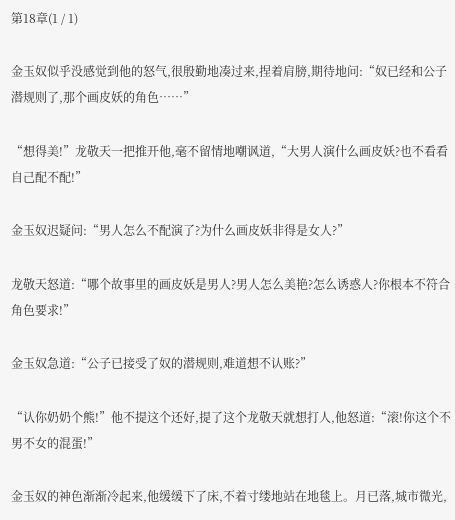第18章(1 / 1)

金玉奴似乎没感觉到他的怒气,很殷勤地凑过来,捏着肩膀,期待地问:“奴已经和公子潜规则了,那个画皮妖的角色……”

“想得美!”龙敬天一把推开他,毫不留情地嘲讽道,“大男人演什么画皮妖?也不看看自己配不配!”

金玉奴迟疑问:“男人怎么不配演了?为什么画皮妖非得是女人?”

龙敬天怒道:“哪个故事里的画皮妖是男人?男人怎么美艳?怎么诱惑人?你根本不符合角色要求!”

金玉奴急道:“公子已接受了奴的潜规则,难道想不认账?”

“认你奶奶个熊!”他不提这个还好,提了这个龙敬天就想打人,他怒道:“滚!你这个不男不女的混蛋!”

金玉奴的神色渐渐冷起来,他缓缓下了床,不着寸缕地站在地毯上。月已落,城市微光,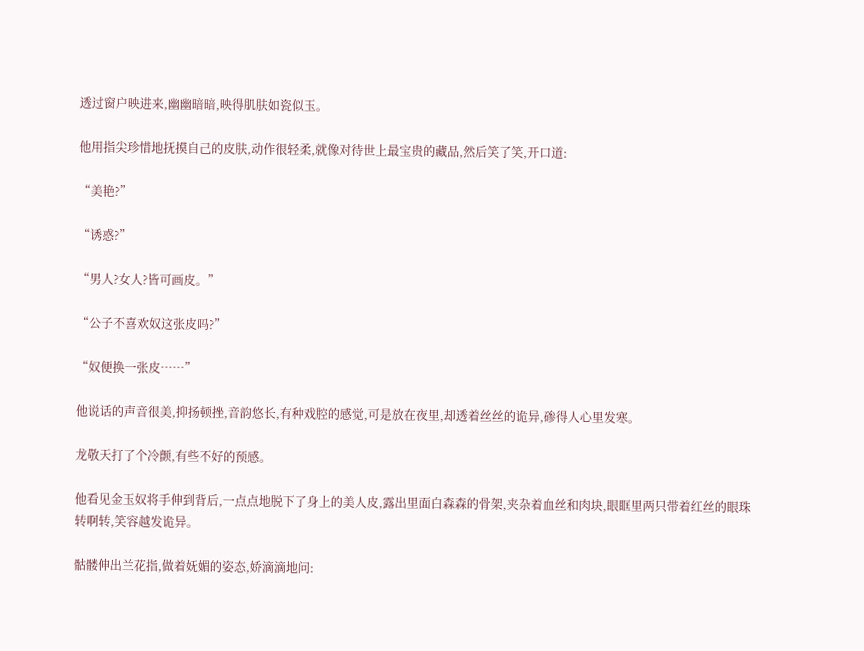透过窗户映进来,幽幽暗暗,映得肌肤如瓷似玉。

他用指尖珍惜地抚摸自己的皮肤,动作很轻柔,就像对待世上最宝贵的藏品,然后笑了笑,开口道:

“美艳?”

“诱惑?”

“男人?女人?皆可画皮。”

“公子不喜欢奴这张皮吗?”

“奴便换一张皮……”

他说话的声音很美,抑扬顿挫,音韵悠长,有种戏腔的感觉,可是放在夜里,却透着丝丝的诡异,碜得人心里发寒。

龙敬天打了个冷颤,有些不好的预感。

他看见金玉奴将手伸到背后,一点点地脱下了身上的美人皮,露出里面白森森的骨架,夹杂着血丝和肉块,眼眶里两只带着红丝的眼珠转啊转,笑容越发诡异。

骷髅伸出兰花指,做着妩媚的姿态,娇滴滴地问: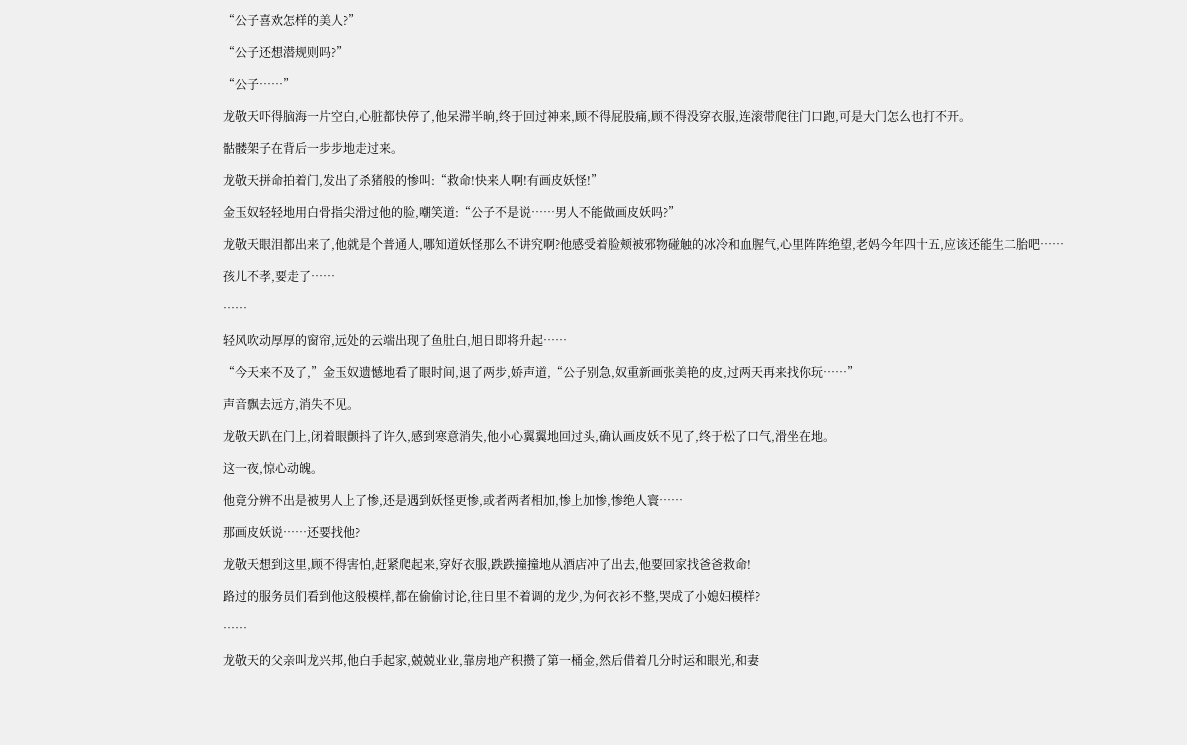“公子喜欢怎样的美人?”

“公子还想潜规则吗?”

“公子……”

龙敬天吓得脑海一片空白,心脏都快停了,他呆滞半晌,终于回过神来,顾不得屁股痛,顾不得没穿衣服,连滚带爬往门口跑,可是大门怎么也打不开。

骷髅架子在背后一步步地走过来。

龙敬天拼命拍着门,发出了杀猪般的惨叫:“救命!快来人啊!有画皮妖怪!”

金玉奴轻轻地用白骨指尖滑过他的脸,嘲笑道:“公子不是说……男人不能做画皮妖吗?”

龙敬天眼泪都出来了,他就是个普通人,哪知道妖怪那么不讲究啊?他感受着脸颊被邪物碰触的冰冷和血腥气,心里阵阵绝望,老妈今年四十五,应该还能生二胎吧……

孩儿不孝,要走了……

……

轻风吹动厚厚的窗帘,远处的云端出现了鱼肚白,旭日即将升起……

“今天来不及了,”金玉奴遗憾地看了眼时间,退了两步,娇声道,“公子别急,奴重新画张美艳的皮,过两天再来找你玩……”

声音飘去远方,消失不见。

龙敬天趴在门上,闭着眼颤抖了许久,感到寒意消失,他小心翼翼地回过头,确认画皮妖不见了,终于松了口气,滑坐在地。

这一夜,惊心动魄。

他竟分辨不出是被男人上了惨,还是遇到妖怪更惨,或者两者相加,惨上加惨,惨绝人寰……

那画皮妖说……还要找他?

龙敬天想到这里,顾不得害怕,赶紧爬起来,穿好衣服,跌跌撞撞地从酒店冲了出去,他要回家找爸爸救命!

路过的服务员们看到他这般模样,都在偷偷讨论,往日里不着调的龙少,为何衣衫不整,哭成了小媳妇模样?

……

龙敬天的父亲叫龙兴邦,他白手起家,兢兢业业,靠房地产积攒了第一桶金,然后借着几分时运和眼光,和妻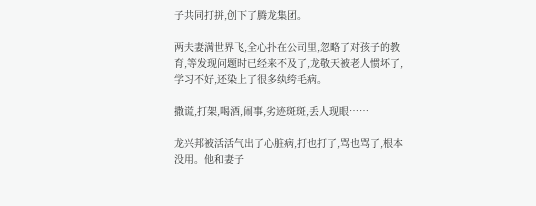子共同打拼,创下了腾龙集团。

两夫妻满世界飞,全心扑在公司里,忽略了对孩子的教育,等发现问题时已经来不及了,龙敬天被老人惯坏了,学习不好,还染上了很多纨绔毛病。

撒谎,打架,喝酒,闹事,劣迹斑斑,丢人现眼……

龙兴邦被活活气出了心脏病,打也打了,骂也骂了,根本没用。他和妻子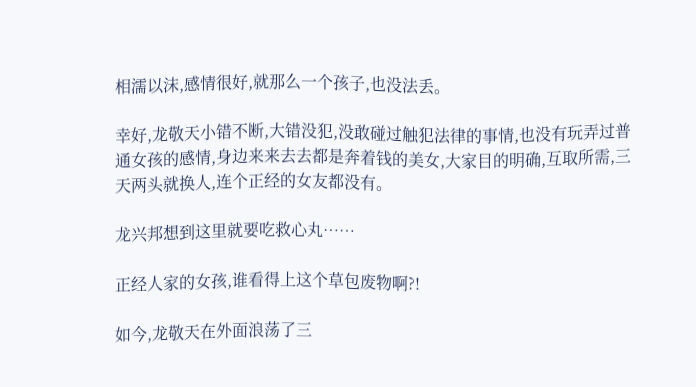相濡以沫,感情很好,就那么一个孩子,也没法丢。

幸好,龙敬天小错不断,大错没犯,没敢碰过触犯法律的事情,也没有玩弄过普通女孩的感情,身边来来去去都是奔着钱的美女,大家目的明确,互取所需,三天两头就换人,连个正经的女友都没有。

龙兴邦想到这里就要吃救心丸……

正经人家的女孩,谁看得上这个草包废物啊?!

如今,龙敬天在外面浪荡了三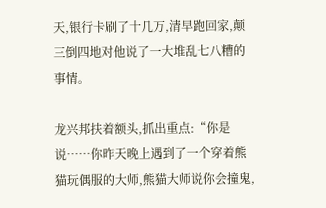天,银行卡刷了十几万,清早跑回家,颠三倒四地对他说了一大堆乱七八糟的事情。

龙兴邦扶着额头,抓出重点:“你是说……你昨天晚上遇到了一个穿着熊猫玩偶服的大师,熊猫大师说你会撞鬼,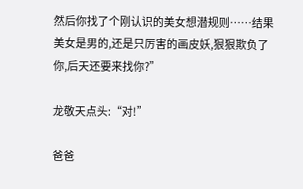然后你找了个刚认识的美女想潜规则……结果美女是男的,还是只厉害的画皮妖,狠狠欺负了你,后天还要来找你?”

龙敬天点头:“对!”

爸爸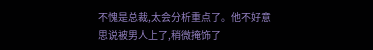不愧是总裁,太会分析重点了。他不好意思说被男人上了,稍微掩饰了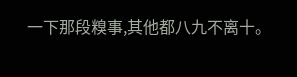一下那段糗事,其他都八九不离十。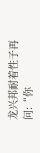龙兴邦耐着性子再问:“你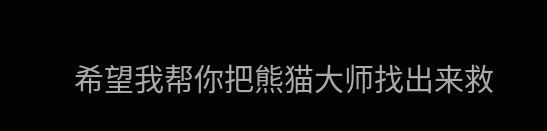希望我帮你把熊猫大师找出来救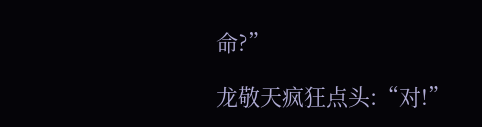命?”

龙敬天疯狂点头:“对!”